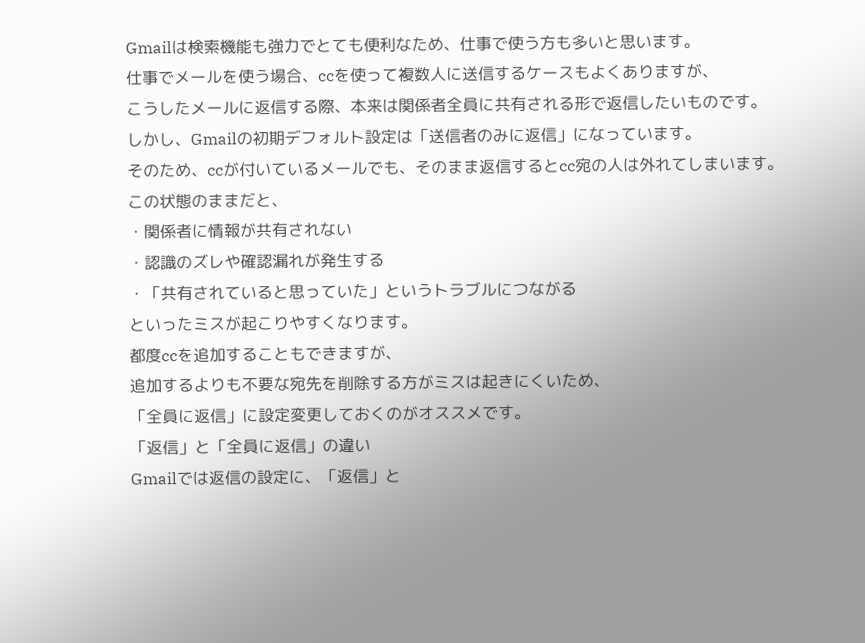Gmailは検索機能も強力でとても便利なため、仕事で使う方も多いと思います。
仕事でメールを使う場合、ccを使って複数人に送信するケースもよくありますが、
こうしたメールに返信する際、本来は関係者全員に共有される形で返信したいものです。
しかし、Gmailの初期デフォルト設定は「送信者のみに返信」になっています。
そのため、ccが付いているメールでも、そのまま返信するとcc宛の人は外れてしまいます。
この状態のままだと、
・関係者に情報が共有されない
・認識のズレや確認漏れが発生する
・「共有されていると思っていた」というトラブルにつながる
といったミスが起こりやすくなります。
都度ccを追加することもできますが、
追加するよりも不要な宛先を削除する方がミスは起きにくいため、
「全員に返信」に設定変更しておくのがオススメです。
「返信」と「全員に返信」の違い
Gmailでは返信の設定に、「返信」と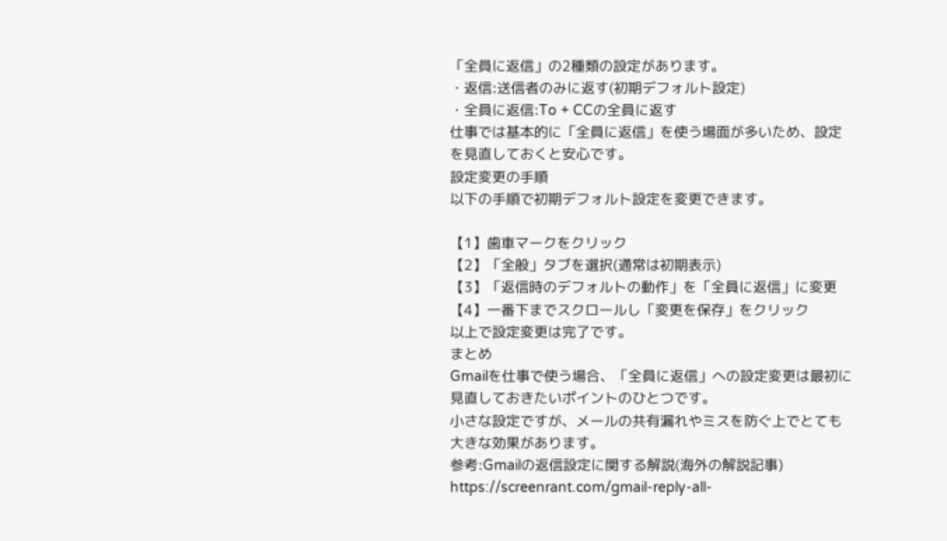「全員に返信」の2種類の設定があります。
・返信:送信者のみに返す(初期デフォルト設定)
・全員に返信:To + CCの全員に返す
仕事では基本的に「全員に返信」を使う場面が多いため、設定を見直しておくと安心です。
設定変更の手順
以下の手順で初期デフォルト設定を変更できます。

【1】歯車マークをクリック
【2】「全般」タブを選択(通常は初期表示)
【3】「返信時のデフォルトの動作」を「全員に返信」に変更
【4】一番下までスクロールし「変更を保存」をクリック
以上で設定変更は完了です。
まとめ
Gmailを仕事で使う場合、「全員に返信」への設定変更は最初に見直しておきたいポイントのひとつです。
小さな設定ですが、メールの共有漏れやミスを防ぐ上でとても大きな効果があります。
参考:Gmailの返信設定に関する解説(海外の解説記事)
https://screenrant.com/gmail-reply-all-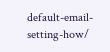default-email-setting-how/